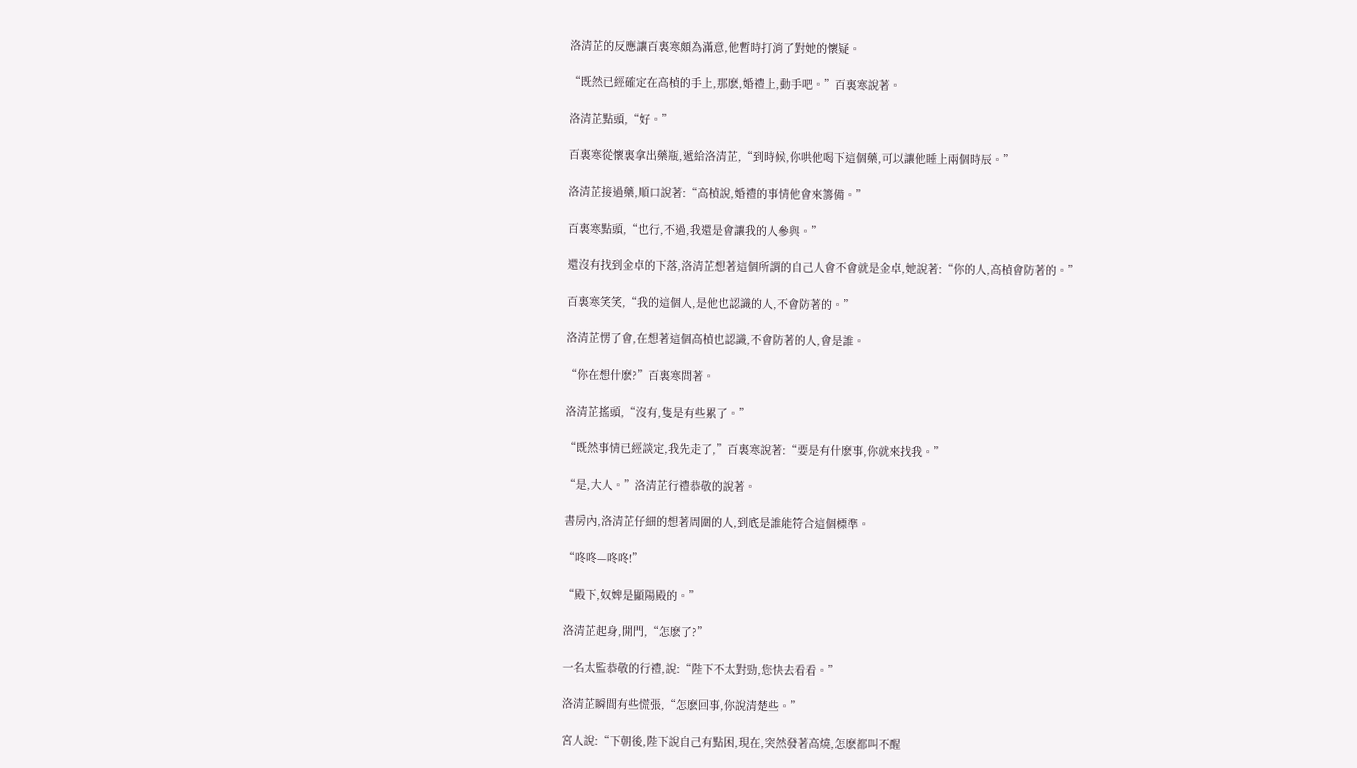洛清芷的反應讓百裏寒頗為滿意,他暫時打消了對她的懷疑。

“既然已經確定在高楨的手上,那麽,婚禮上,動手吧。”百裏寒說著。

洛清芷點頭,“好。”

百裏寒從懷裏拿出藥瓶,遞給洛清芷,“到時候,你哄他喝下這個藥,可以讓他睡上兩個時辰。”

洛清芷接過藥,順口說著:“高楨說,婚禮的事情他會來籌備。”

百裏寒點頭,“也行,不過,我還是會讓我的人參與。”

還沒有找到金卓的下落,洛清芷想著這個所謂的自己人會不會就是金卓,她說著:“你的人,高楨會防著的。”

百裏寒笑笑,“我的這個人,是他也認識的人,不會防著的。”

洛清芷愣了會,在想著這個高楨也認識,不會防著的人,會是誰。

“你在想什麽?”百裏寒問著。

洛清芷搖頭,“沒有,隻是有些累了。”

“既然事情已經談定,我先走了,”百裏寒說著:“要是有什麽事,你就來找我。”

“是,大人。”洛清芷行禮恭敬的說著。

書房內,洛清芷仔細的想著周圍的人,到底是誰能符合這個標準。

“咚咚—咚咚!”

“殿下,奴婢是顯陽殿的。”

洛清芷起身,開門,“怎麽了?”

一名太監恭敬的行禮,說:“陛下不太對勁,您快去看看。”

洛清芷瞬間有些慌張,“怎麽回事,你說清楚些。”

宮人說:“下朝後,陛下說自己有點困,現在,突然發著高燒,怎麽都叫不醒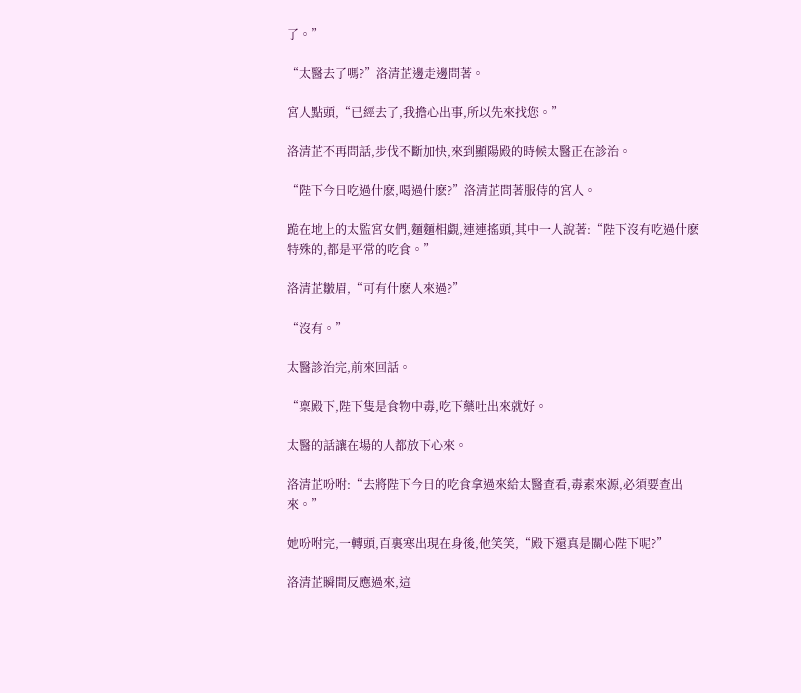了。”

“太醫去了嗎?”洛清芷邊走邊問著。

宮人點頭,“已經去了,我擔心出事,所以先來找您。”

洛清芷不再問話,步伐不斷加快,來到顯陽殿的時候太醫正在診治。

“陛下今日吃過什麽,喝過什麽?”洛清芷問著服侍的宮人。

跪在地上的太監宮女們,麵麵相覷,連連搖頭,其中一人說著:“陛下沒有吃過什麽特殊的,都是平常的吃食。”

洛清芷皺眉,“可有什麽人來過?”

“沒有。”

太醫診治完,前來回話。

“稟殿下,陛下隻是食物中毒,吃下藥吐出來就好。

太醫的話讓在場的人都放下心來。

洛清芷吩咐:“去將陛下今日的吃食拿過來給太醫查看,毒素來源,必須要查出來。”

她吩咐完,一轉頭,百裏寒出現在身後,他笑笑,“殿下還真是關心陛下呢?”

洛清芷瞬間反應過來,這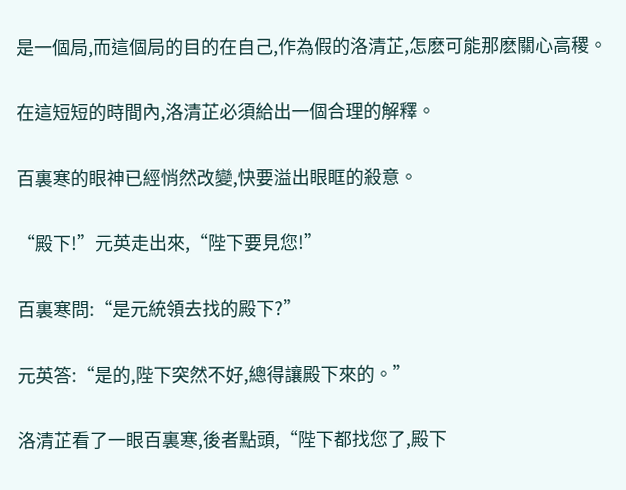是一個局,而這個局的目的在自己,作為假的洛清芷,怎麽可能那麽關心高稷。

在這短短的時間內,洛清芷必須給出一個合理的解釋。

百裏寒的眼神已經悄然改變,快要溢出眼眶的殺意。

“殿下!”元英走出來,“陛下要見您!”

百裏寒問:“是元統領去找的殿下?”

元英答:“是的,陛下突然不好,總得讓殿下來的。”

洛清芷看了一眼百裏寒,後者點頭,“陛下都找您了,殿下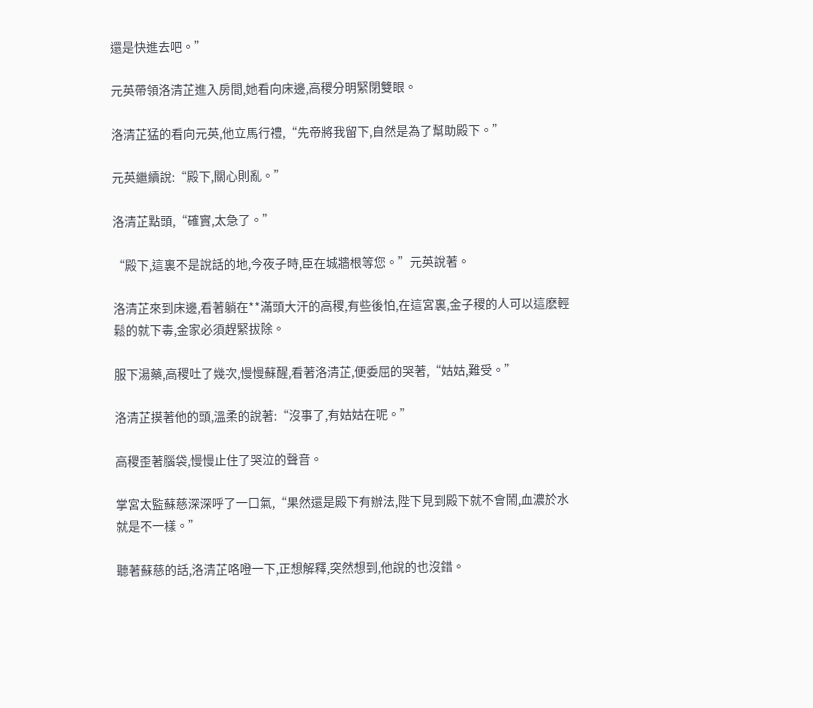還是快進去吧。”

元英帶領洛清芷進入房間,她看向床邊,高稷分明緊閉雙眼。

洛清芷猛的看向元英,他立馬行禮,“先帝將我留下,自然是為了幫助殿下。”

元英繼續說:“殿下,關心則亂。”

洛清芷點頭,“確實,太急了。”

“殿下,這裏不是說話的地,今夜子時,臣在城牆根等您。”元英說著。

洛清芷來到床邊,看著躺在**滿頭大汗的高稷,有些後怕,在這宮裏,金子稷的人可以這麽輕鬆的就下毒,金家必須趕緊拔除。

服下湯藥,高稷吐了幾次,慢慢蘇醒,看著洛清芷,便委屈的哭著,“姑姑,難受。”

洛清芷摸著他的頭,溫柔的說著:“沒事了,有姑姑在呢。”

高稷歪著腦袋,慢慢止住了哭泣的聲音。

掌宮太監蘇慈深深呼了一口氣,“果然還是殿下有辦法,陛下見到殿下就不會鬧,血濃於水就是不一樣。”

聽著蘇慈的話,洛清芷咯噔一下,正想解釋,突然想到,他說的也沒錯。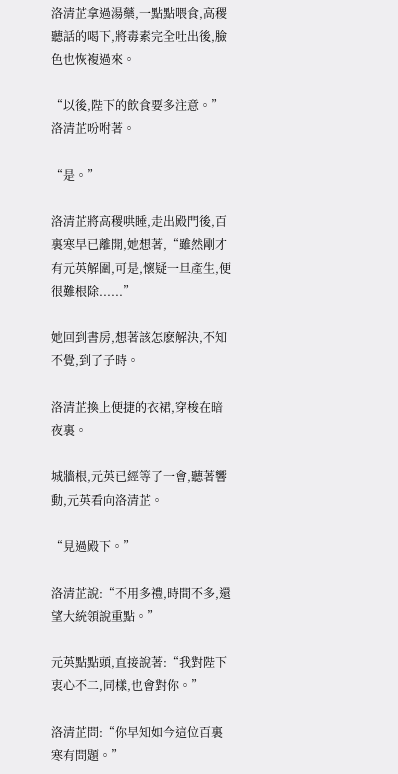洛清芷拿過湯藥,一點點喂食,高稷聽話的喝下,將毒素完全吐出後,臉色也恢複過來。

“以後,陛下的飲食要多注意。”洛清芷吩咐著。

“是。”

洛清芷將高稷哄睡,走出殿門後,百裏寒早已離開,她想著,“雖然剛才有元英解圍,可是,懷疑一旦產生,便很難根除......”

她回到書房,想著該怎麽解決,不知不覺,到了子時。

洛清芷換上便捷的衣裙,穿梭在暗夜裏。

城牆根,元英已經等了一會,聽著響動,元英看向洛清芷。

“見過殿下。”

洛清芷說:“不用多禮,時間不多,還望大統領說重點。”

元英點點頭,直接說著:“我對陛下衷心不二,同樣,也會對你。”

洛清芷問:“你早知如今這位百裏寒有問題。”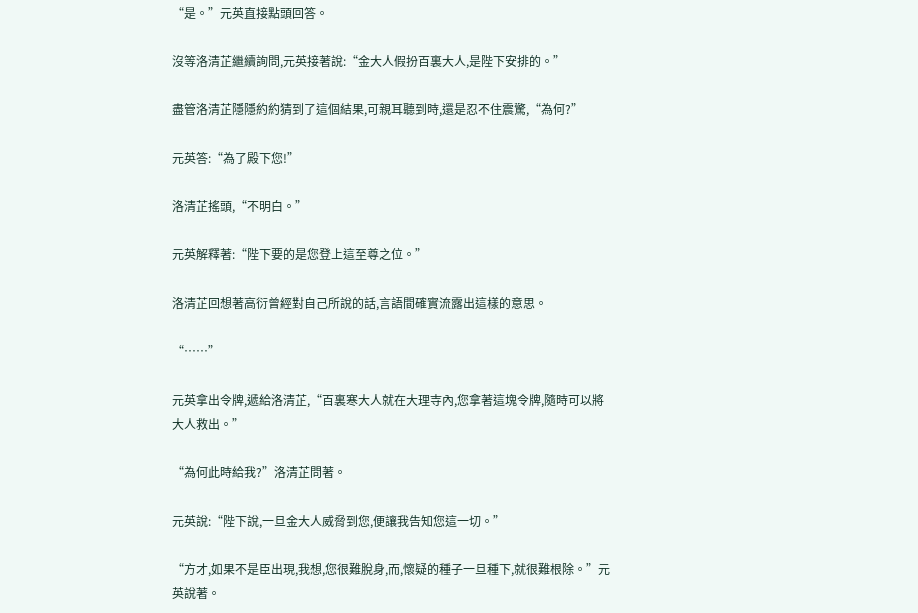“是。”元英直接點頭回答。

沒等洛清芷繼續詢問,元英接著說:“金大人假扮百裏大人,是陛下安排的。”

盡管洛清芷隱隱約約猜到了這個結果,可親耳聽到時,還是忍不住震驚,“為何?”

元英答:“為了殿下您!”

洛清芷搖頭,“不明白。”

元英解釋著:“陛下要的是您登上這至尊之位。”

洛清芷回想著高衍曾經對自己所說的話,言語間確實流露出這樣的意思。

“……”

元英拿出令牌,遞給洛清芷,“百裏寒大人就在大理寺內,您拿著這塊令牌,隨時可以將大人救出。”

“為何此時給我?”洛清芷問著。

元英說:“陛下說,一旦金大人威脅到您,便讓我告知您這一切。”

“方才,如果不是臣出現,我想,您很難脫身,而,懷疑的種子一旦種下,就很難根除。”元英說著。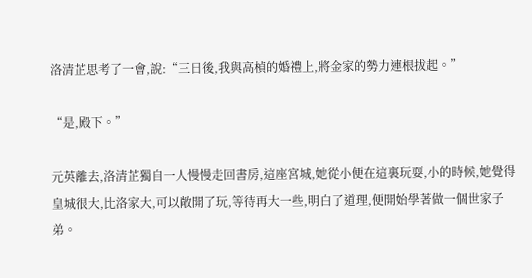洛清芷思考了一會,說:“三日後,我與高楨的婚禮上,將金家的勢力連根拔起。”

“是,殿下。”

元英離去,洛清芷獨自一人慢慢走回書房,這座宮城,她從小便在這裏玩耍,小的時候,她覺得皇城很大,比洛家大,可以敞開了玩,等待再大一些,明白了道理,便開始學著做一個世家子弟。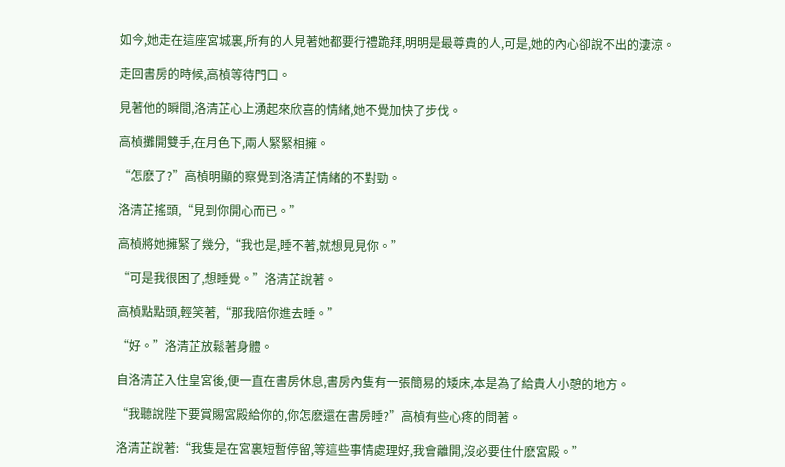如今,她走在這座宮城裏,所有的人見著她都要行禮跪拜,明明是最尊貴的人,可是,她的內心卻說不出的淒涼。

走回書房的時候,高楨等待門口。

見著他的瞬間,洛清芷心上湧起來欣喜的情緒,她不覺加快了步伐。

高楨攤開雙手,在月色下,兩人緊緊相擁。

“怎麽了?”高楨明顯的察覺到洛清芷情緒的不對勁。

洛清芷搖頭,“見到你開心而已。”

高楨將她擁緊了幾分,“我也是,睡不著,就想見見你。”

“可是我很困了,想睡覺。”洛清芷說著。

高楨點點頭,輕笑著,“那我陪你進去睡。”

“好。”洛清芷放鬆著身體。

自洛清芷入住皇宮後,便一直在書房休息,書房內隻有一張簡易的矮床,本是為了給貴人小憩的地方。

“我聽說陛下要賞賜宮殿給你的,你怎麽還在書房睡?”高楨有些心疼的問著。

洛清芷說著:“我隻是在宮裏短暫停留,等這些事情處理好,我會離開,沒必要住什麽宮殿。”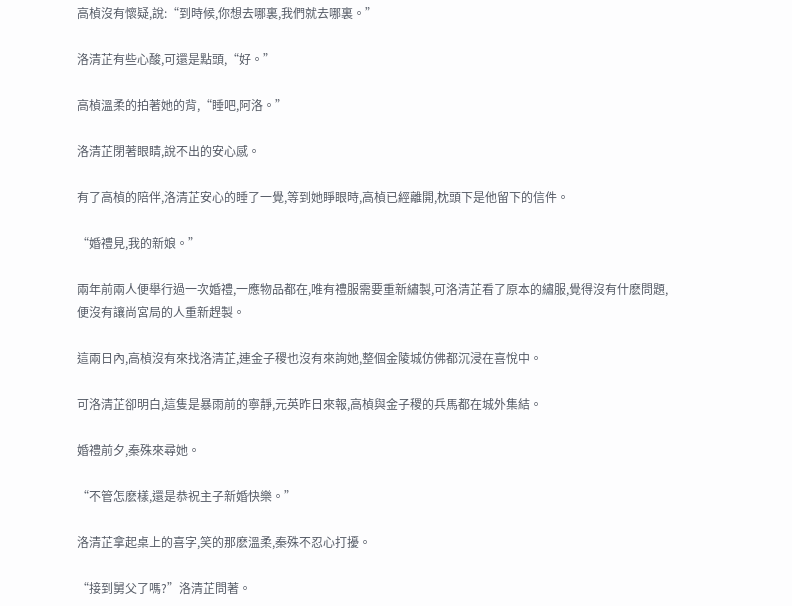高楨沒有懷疑,說:“到時候,你想去哪裏,我們就去哪裏。”

洛清芷有些心酸,可還是點頭,“好。”

高楨溫柔的拍著她的背,“睡吧,阿洛。”

洛清芷閉著眼睛,說不出的安心感。

有了高楨的陪伴,洛清芷安心的睡了一覺,等到她睜眼時,高楨已經離開,枕頭下是他留下的信件。

“婚禮見,我的新娘。”

兩年前兩人便舉行過一次婚禮,一應物品都在,唯有禮服需要重新繡製,可洛清芷看了原本的繡服,覺得沒有什麽問題,便沒有讓尚宮局的人重新趕製。

這兩日內,高楨沒有來找洛清芷,連金子稷也沒有來詢她,整個金陵城仿佛都沉浸在喜悅中。

可洛清芷卻明白,這隻是暴雨前的寧靜,元英昨日來報,高楨與金子稷的兵馬都在城外集結。

婚禮前夕,秦殊來尋她。

“不管怎麽樣,還是恭祝主子新婚快樂。”

洛清芷拿起桌上的喜字,笑的那麽溫柔,秦殊不忍心打擾。

“接到舅父了嗎?”洛清芷問著。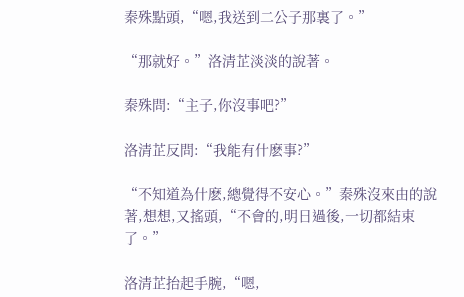秦殊點頭,“嗯,我送到二公子那裏了。”

“那就好。”洛清芷淡淡的說著。

秦殊問:“主子,你沒事吧?”

洛清芷反問:“我能有什麽事?”

“不知道為什麽,總覺得不安心。”秦殊沒來由的說著,想想,又搖頭,“不會的,明日過後,一切都結束了。”

洛清芷抬起手腕,“嗯,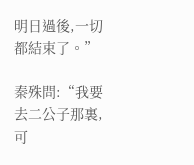明日過後,一切都結束了。”

秦殊問:“我要去二公子那裏,可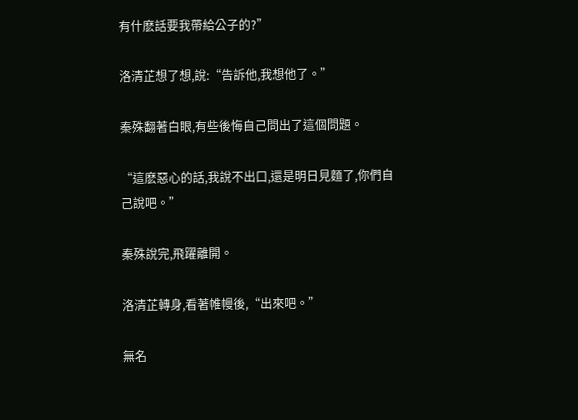有什麽話要我帶給公子的?”

洛清芷想了想,說:“告訴他,我想他了。”

秦殊翻著白眼,有些後悔自己問出了這個問題。

“這麽惡心的話,我說不出口,還是明日見麵了,你們自己說吧。”

秦殊說完,飛躍離開。

洛清芷轉身,看著帷幔後,“出來吧。”

無名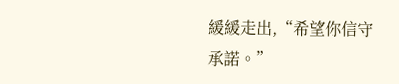緩緩走出,“希望你信守承諾。”